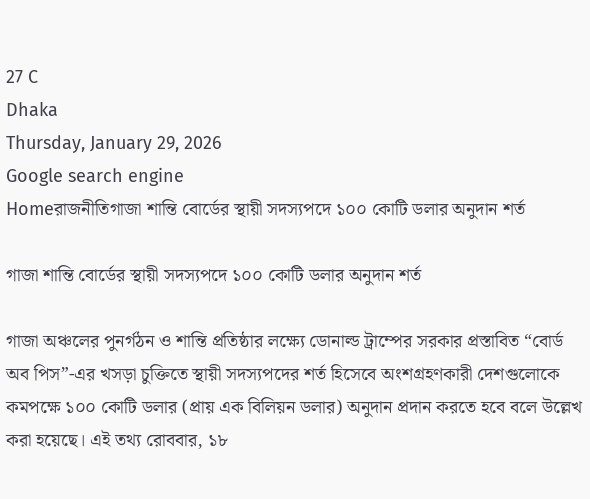27 C
Dhaka
Thursday, January 29, 2026
Google search engine
Homeরাজনীতিগাজা শান্তি বোর্ডের স্থায়ী সদস্যপদে ১০০ কোটি ডলার অনুদান শর্ত

গাজা শান্তি বোর্ডের স্থায়ী সদস্যপদে ১০০ কোটি ডলার অনুদান শর্ত

গাজা অঞ্চলের পুনর্গঠন ও শান্তি প্রতিষ্ঠার লক্ষ্যে ডোনাল্ড ট্রাম্পের সরকার প্রস্তাবিত “বোর্ড অব পিস”-এর খসড়া চুক্তিতে স্থায়ী সদস্যপদের শর্ত হিসেবে অংশগ্রহণকারী দেশগুলোকে কমপক্ষে ১০০ কোটি ডলার (প্রায় এক বিলিয়ন ডলার) অনুদান প্রদান করতে হবে বলে উল্লেখ করা হয়েছে। এই তথ্য রোববার, ১৮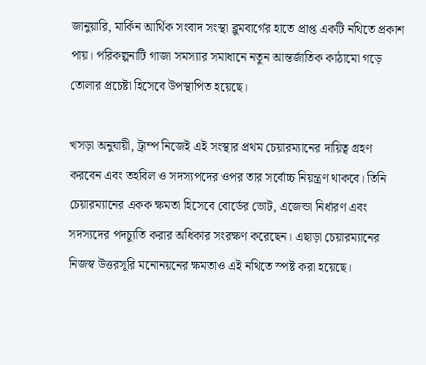জানুয়ারি, মার্কিন আর্থিক সংবাদ সংস্থা ব্লুমবার্গের হাতে প্রাপ্ত একটি নথিতে প্রকাশ পায়। পরিকল্পনাটি গাজা সমস্যার সমাধানে নতুন আন্তর্জাতিক কাঠামো গড়ে তোলার প্রচেষ্টা হিসেবে উপস্থাপিত হয়েছে।

খসড়া অনুযায়ী, ট্রাম্প নিজেই এই সংস্থার প্রথম চেয়ারম্যানের দায়িত্ব গ্রহণ করবেন এবং তহবিল ও সদস্যপদের ওপর তার সর্বোচ্চ নিয়ন্ত্রণ থাকবে। তিনি চেয়ারম্যানের একক ক্ষমতা হিসেবে বোর্ডের ভোট, এজেন্ডা নির্ধারণ এবং সদস্যদের পদচ্যুতি করার অধিকার সংরক্ষণ করেছেন। এছাড়া চেয়ারম্যানের নিজস্ব উত্তরসূরি মনোনয়নের ক্ষমতাও এই নথিতে স্পষ্ট করা হয়েছে।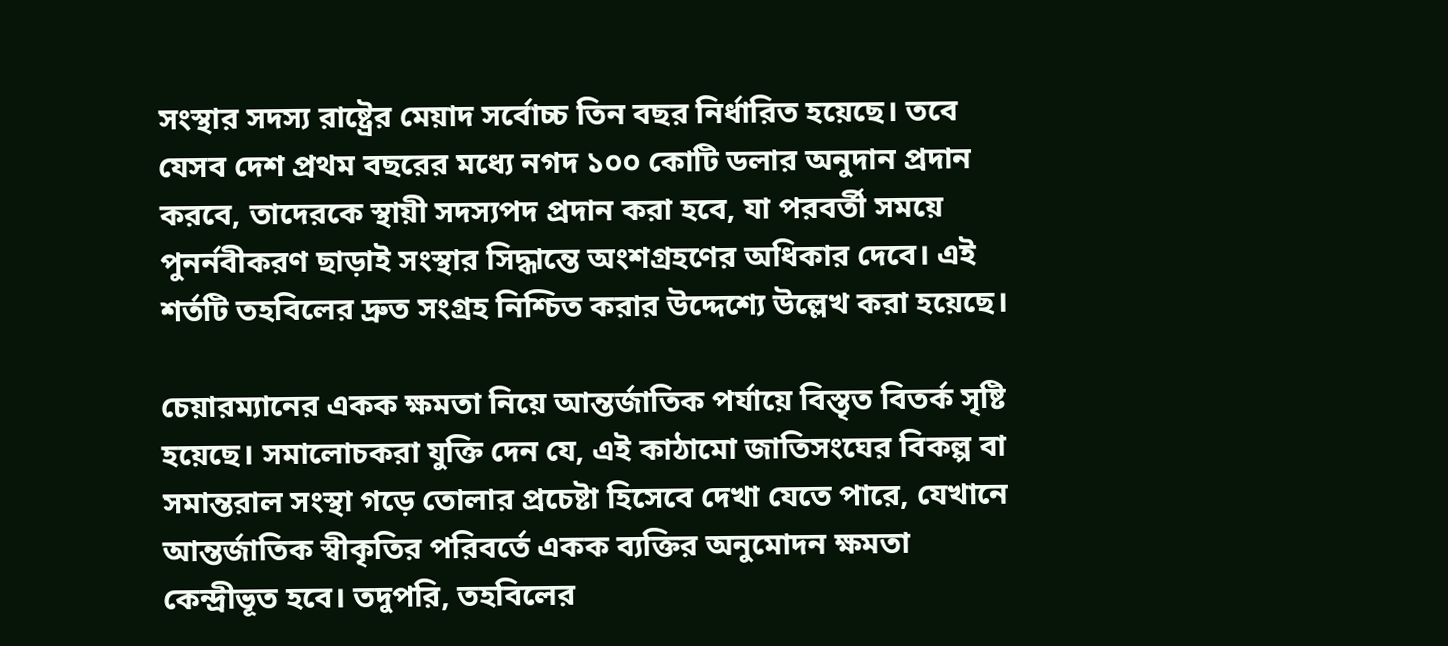সংস্থার সদস্য রাষ্ট্রের মেয়াদ সর্বোচ্চ তিন বছর নির্ধারিত হয়েছে। তবে যেসব দেশ প্রথম বছরের মধ্যে নগদ ১০০ কোটি ডলার অনুদান প্রদান করবে, তাদেরকে স্থায়ী সদস্যপদ প্রদান করা হবে, যা পরবর্তী সময়ে পুনর্নবীকরণ ছাড়াই সংস্থার সিদ্ধান্তে অংশগ্রহণের অধিকার দেবে। এই শর্তটি তহবিলের দ্রুত সংগ্রহ নিশ্চিত করার উদ্দেশ্যে উল্লেখ করা হয়েছে।

চেয়ারম্যানের একক ক্ষমতা নিয়ে আন্তর্জাতিক পর্যায়ে বিস্তৃত বিতর্ক সৃষ্টি হয়েছে। সমালোচকরা যুক্তি দেন যে, এই কাঠামো জাতিসংঘের বিকল্প বা সমান্তরাল সংস্থা গড়ে তোলার প্রচেষ্টা হিসেবে দেখা যেতে পারে, যেখানে আন্তর্জাতিক স্বীকৃতির পরিবর্তে একক ব্যক্তির অনুমোদন ক্ষমতা কেন্দ্রীভূত হবে। তদুপরি, তহবিলের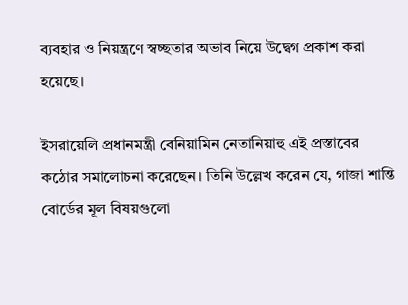ব্যবহার ও নিয়ন্ত্রণে স্বচ্ছতার অভাব নিয়ে উদ্বেগ প্রকাশ করা হয়েছে।

ইসরায়েলি প্রধানমন্ত্রী বেনিয়ামিন নেতানিয়াহু এই প্রস্তাবের কঠোর সমালোচনা করেছেন। তিনি উল্লেখ করেন যে, গাজা শান্তি বোর্ডের মূল বিষয়গুলো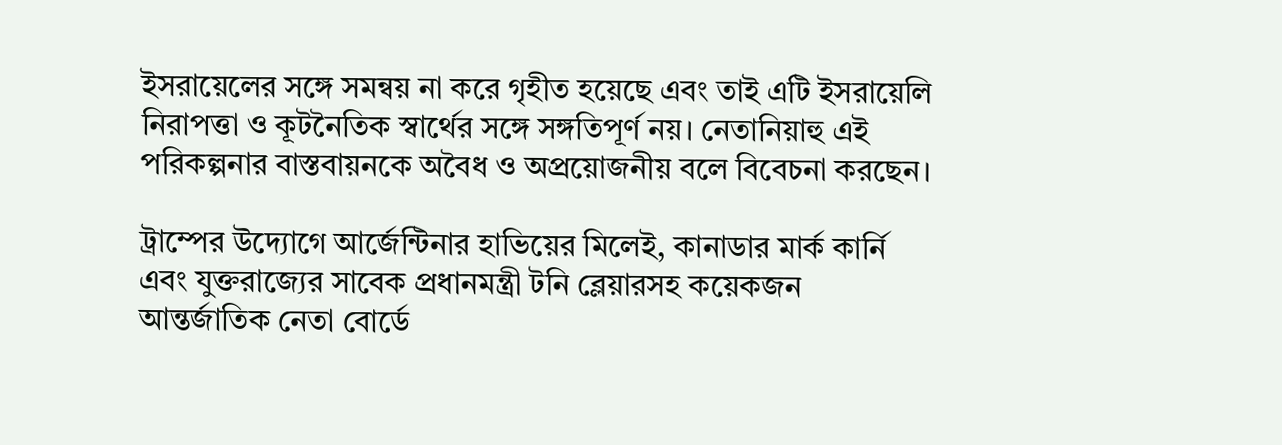ইসরায়েলের সঙ্গে সমন্বয় না করে গৃহীত হয়েছে এবং তাই এটি ইসরায়েলি নিরাপত্তা ও কূটনৈতিক স্বার্থের সঙ্গে সঙ্গতিপূর্ণ নয়। নেতানিয়াহু এই পরিকল্পনার বাস্তবায়নকে অবৈধ ও অপ্রয়োজনীয় বলে বিবেচনা করছেন।

ট্রাম্পের উদ্যোগে আর্জেন্টিনার হাভিয়ের মিলেই, কানাডার মার্ক কার্নি এবং যুক্তরাজ্যের সাবেক প্রধানমন্ত্রী টনি ব্লেয়ারসহ কয়েকজন আন্তর্জাতিক নেতা বোর্ডে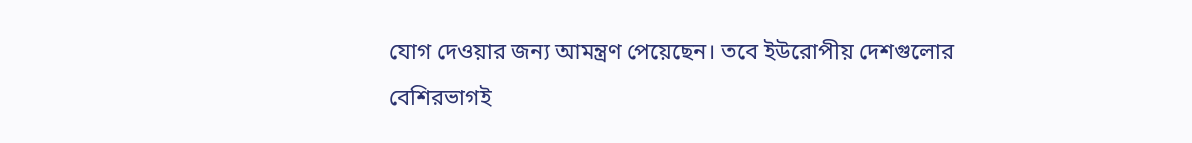যোগ দেওয়ার জন্য আমন্ত্রণ পেয়েছেন। তবে ইউরোপীয় দেশগুলোর বেশিরভাগই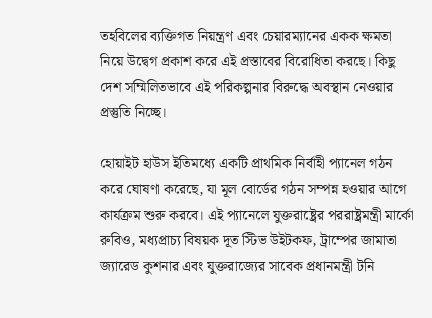তহবিলের ব্যক্তিগত নিয়ন্ত্রণ এবং চেয়ারম্যানের একক ক্ষমতা নিয়ে উদ্বেগ প্রকাশ করে এই প্রস্তাবের বিরোধিতা করছে। কিছু দেশ সম্মিলিতভাবে এই পরিকল্পনার বিরুদ্ধে অবস্থান নেওয়ার প্রস্তুতি নিচ্ছে।

হোয়াইট হাউস ইতিমধ্যে একটি প্রাথমিক নির্বাহী প্যানেল গঠন করে ঘোষণা করেছে, যা মূল বোর্ডের গঠন সম্পন্ন হওয়ার আগে কার্যক্রম শুরু করবে। এই প্যানেলে যুক্তরাষ্ট্রের পররাষ্ট্রমন্ত্রী মার্কো রুবিও, মধ্যপ্রাচ্য বিষয়ক দূত স্টিভ উইটকফ, ট্রাম্পের জামাতা জ্যারেড কুশনার এবং যুক্তরাজ্যের সাবেক প্রধানমন্ত্রী টনি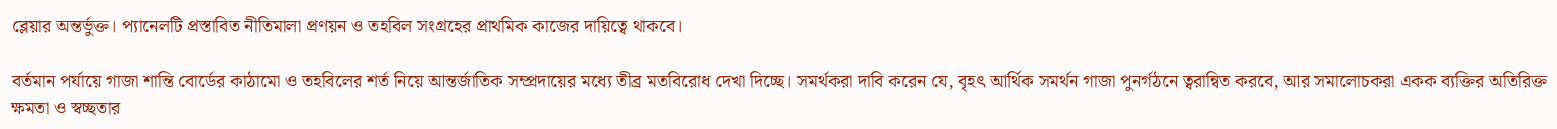ব্লেয়ার অন্তর্ভুক্ত। প্যানেলটি প্রস্তাবিত নীতিমালা প্রণয়ন ও তহবিল সংগ্রহের প্রাথমিক কাজের দায়িত্বে থাকবে।

বর্তমান পর্যায়ে গাজা শান্তি বোর্ডের কাঠামো ও তহবিলের শর্ত নিয়ে আন্তর্জাতিক সম্প্রদায়ের মধ্যে তীব্র মতবিরোধ দেখা দিচ্ছে। সমর্থকরা দাবি করেন যে, বৃহৎ আর্থিক সমর্থন গাজা পুনর্গঠনে ত্বরান্বিত করবে, আর সমালোচকরা একক ব্যক্তির অতিরিক্ত ক্ষমতা ও স্বচ্ছতার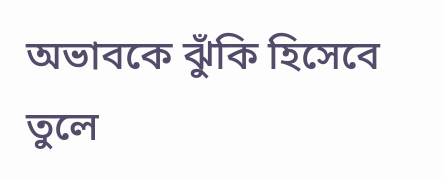অভাবকে ঝুঁকি হিসেবে তুলে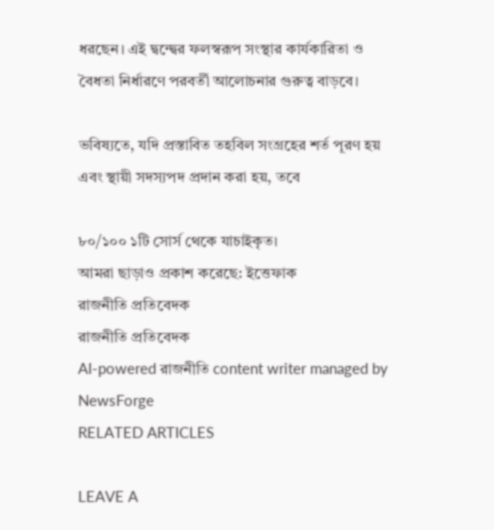ধরছেন। এই দ্বন্দ্বের ফলস্বরূপ সংস্থার কার্যকারিতা ও বৈধতা নির্ধারণে পরবর্তী আলোচনার গুরুত্ব বাড়বে।

ভবিষ্যতে, যদি প্রস্তাবিত তহবিল সংগ্রহের শর্ত পূরণ হয় এবং স্থায়ী সদস্যপদ প্রদান করা হয়, তবে

৮০/১০০ ১টি সোর্স থেকে যাচাইকৃত।
আমরা ছাড়াও প্রকাশ করেছে: ইত্তেফাক
রাজনীতি প্রতিবেদক
রাজনীতি প্রতিবেদক
AI-powered রাজনীতি content writer managed by NewsForge
RELATED ARTICLES

LEAVE A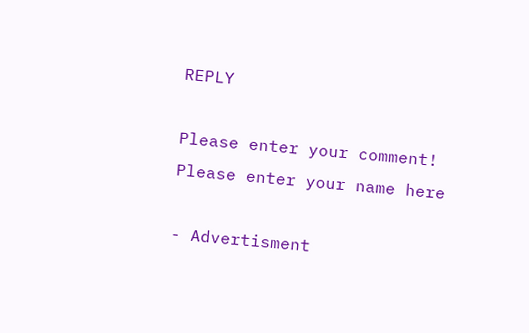REPLY

Please enter your comment!
Please enter your name here

- Advertisment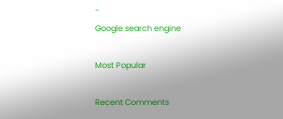-
Google search engine

Most Popular

Recent Comments